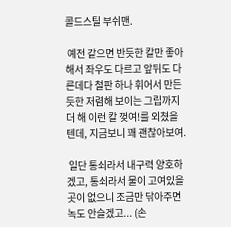콜드스틸 부쉬맨.

 예전 같으면 반듯한 칼만 좋아해서 좌우도 다르고 앞뒤도 다른데다 철판 하나 휘어서 만든듯한 저렴해 보이는 그립까지 더 해 이런 칼 껒여!를 외쳤을텐데, 지금보니 꽤 괜찮아보여.

 일단 통쇠라서 내구력 양호하겠고, 통쇠라서 물이 고여있을 곳이 없으니 조금만 닦아주면 녹도 안슬겠고... (손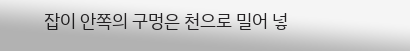잡이 안쪽의 구멍은 천으로 밀어 넣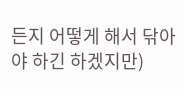든지 어떻게 해서 닦아야 하긴 하겠지만)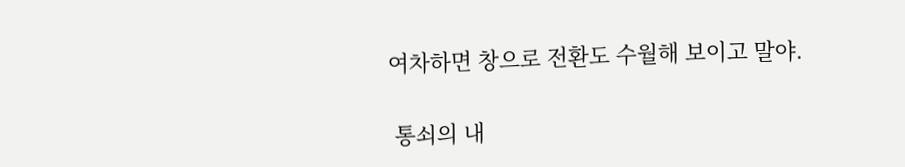여차하면 창으로 전환도 수월해 보이고 말야.

 통쇠의 내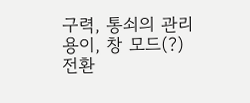구력, 통쇠의 관리 용이, 창 모드(?) 전환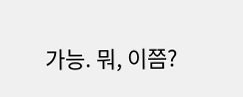가능. 뭐, 이쯤?